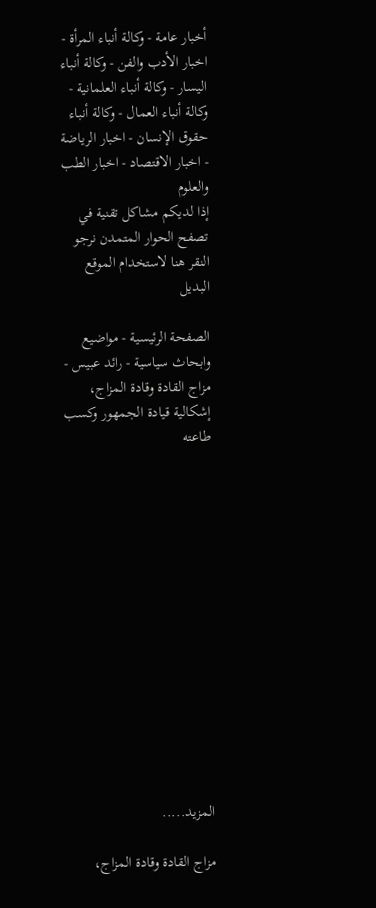أخبار عامة - وكالة أنباء المرأة - اخبار الأدب والفن - وكالة أنباء اليسار - وكالة أنباء العلمانية - وكالة أنباء العمال - وكالة أنباء حقوق الإنسان - اخبار الرياضة - اخبار الاقتصاد - اخبار الطب والعلوم
إذا لديكم مشاكل تقنية في تصفح الحوار المتمدن نرجو النقر هنا لاستخدام الموقع البديل

الصفحة الرئيسية - مواضيع وابحاث سياسية - رائد عبيس - مزاج القادة وقادة المزاج، إشكالية قيادة الجمهور وكسب طاعته














المزيد.....

مزاج القادة وقادة المزاج،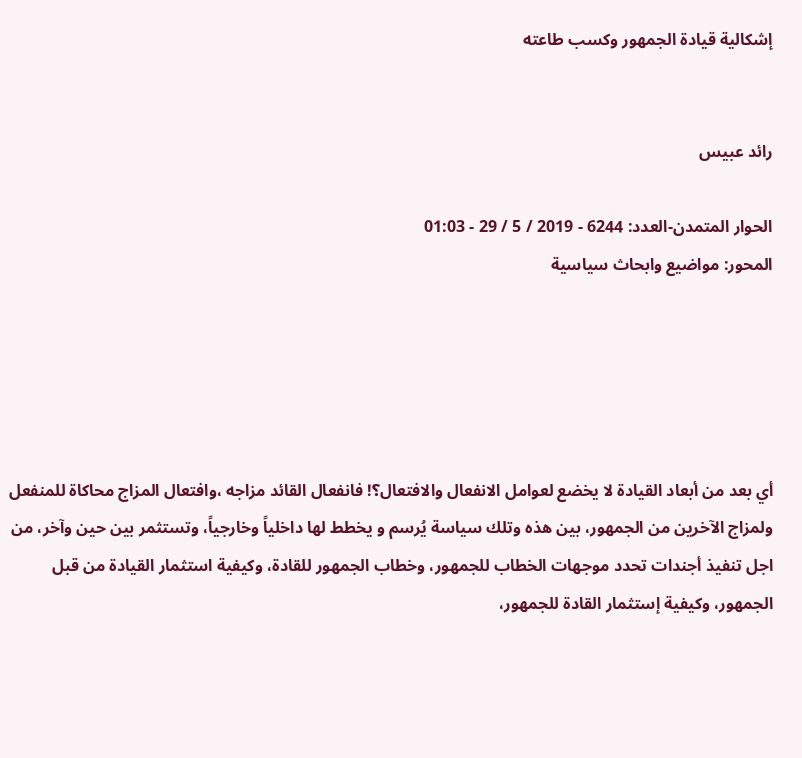إشكالية قيادة الجمهور وكسب طاعته


رائد عبيس

الحوار المتمدن-العدد: 6244 - 2019 / 5 / 29 - 01:03
المحور: مواضيع وابحاث سياسية





أي بعد من أبعاد القيادة لا يخضع لعوامل الانفعال والافتعال؟! فانفعال القائد مزاجه ،وافتعال المزاج محاكاة للمنفعل ولمزاج الآخرين من الجمهور، بين هذه وتلك سياسة يُرسم و يخطط لها داخلياً وخارجياً، وتستثمر بين حين وآخر، من اجل تنفيذ أجندات تحدد موجهات الخطاب للجمهور، وخطاب الجمهور للقادة، وكيفية استثمار القيادة من قبل الجمهور، وكيفية إستثمار القادة للجمهور،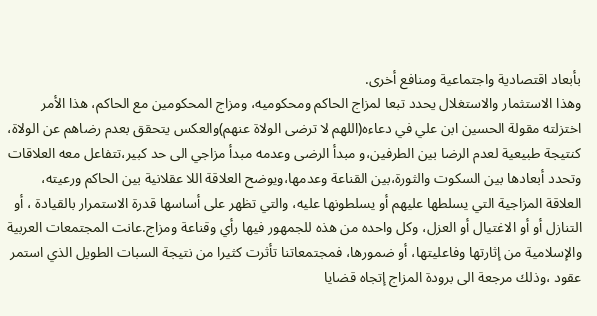بأبعاد اقتصادية واجتماعية ومنافع أخرى.
وهذا الاستثمار والاستغلال يحدد تبعا لمزاج الحاكم ومحكوميه، ومزاج المحكومين مع الحاكم، هذا الأمر اختزلته مقولة الحسين ابن علي في دعاءه(اللهم لا ترضى الولاة عنهم)والعكس يتحقق بعدم رضاهم عن الولاة، كنتيجة طبيعية لعدم الرضا بين الطرفين،و مبدأ الرضى وعدمه مبدأ مزاجي الى حد كبير،تتفاعل معه العلاقات وتحدد أبعادها بين السكوت والثورة،بين القناعة وعدمها،ويوضح العلاقة اللا عقلانية بين الحاكم ورعيته، العلاقة المزاجية التي يسلطها عليهم أو يسلطونها عليه، والتي تظهر على أساسها قدرة الاستمرار بالقيادة ، أو التنازل أو أو الاغتيال أو العزل، وكل واحده من هذه للجمهور فيها رأي وقناعة ومزاج.عانت المجتمعات العربية والإسلامية من إثارتها وفاعليتها، أو ضمورها، فمجتمعاتنا تأثرت كثيرا من نتيجة السبات الطويل الذي استمر عقود ،وذلك مرجعة الى برودة المزاج إتجاه قضايا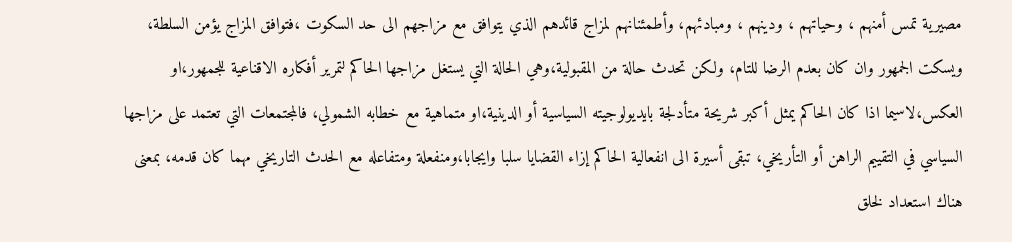مصيرية تمس أمنهم ، وحياتهم ، ودينهم ، ومبادئهم، وأطمئنانهم لمزاج قائدهم الذي يتوافق مع مزاجهم الى حد السكوت ،فتوافق المزاج يؤمن السلطة، ويسكت الجمهور وان كان بعدم الرضا للتام، ولكن تحدث حالة من المقبولية،وهي الحالة التي يستغل مزاجها الحاكم لتمرير أفكاره الاقناعية للجمهور،او العكس،لاسيما اذا كان الحاكم يمثل أكبر شريحة متأدلجة بايديولوجيته السياسية أو الدينية،او متماهية مع خطابه الشمولي، فالمجتمعات التي تعتمد على مزاجها السياسي في التقييم الراهن أو التأريخي، تبقى أسيرة الى انفعالية الحاكم إزاء القضايا سلبا وايجابا،ومنفعلة ومتفاعله مع الحدث التاريخي مهما كان قدمه، بمعنى هناك استعداد لخلق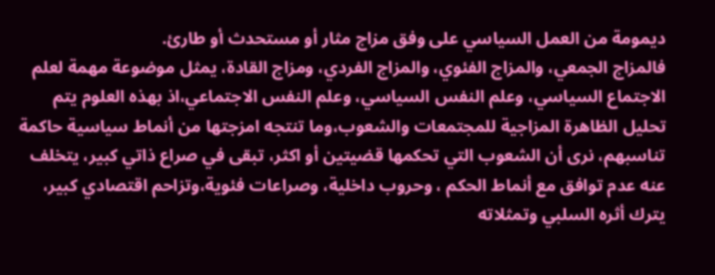ديمومة من العمل السياسي على وفق مزاج مثار أو مستحدث أو طارئ.
فالمزاج الجمعي، والمزاج الفئوي، والمزاج الفردي، ومزاج القادة، يمثل موضوعة مهمة لعلم الاجتماع السياسي، وعلم النفس السياسي، وعلم النفس الاجتماعي،اذ بهذه العلوم يتم تحليل الظاهرة المزاجية للمجتمعات والشعوب،وما تنتجه امزجتها من أنماط سياسية حاكمة تناسبهم، نرى أن الشعوب التي تحكمها قضيتين أو اكثر، تبقى في صراع ذاتي كبير، يتخلف عنه عدم توافق مع أنماط الحكم ، وحروب داخلية، وصراعات فئوية،وتزاحم اقتصادي كبير، يترك أثره السلبي وتمثلاته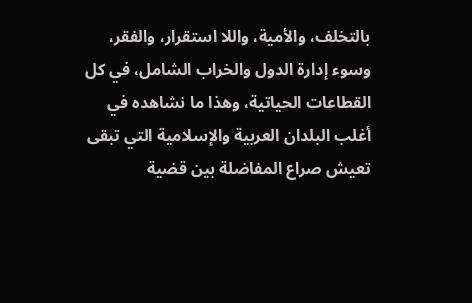بالتخلف، والأمية، واللا استقرار، والفقر، وسوء إدارة الدول والخراب الشامل، في كل القطاعات الحياتية، وهذا ما نشاهده في أغلب البلدان العربية والإسلامية التي تبقى تعيش صراع المفاضلة بين قضية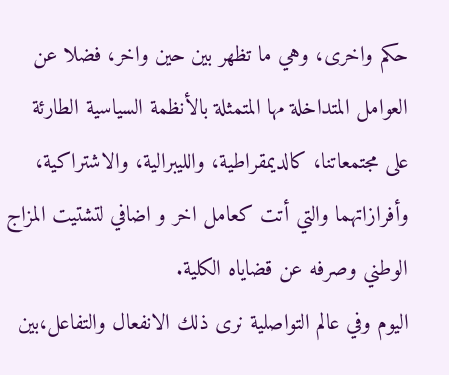حكم واخرى، وهي ما تظهر بين حين واخر، فضلا عن العوامل المتداخلة مها المتمثلة بالأنظمة السياسية الطارئة على مجتمعاتنا، كالديمقراطية، والليبرالية، والاشتراكية، وأفرازاتهما والتي أتت كعامل اخر و اضافي لتشتيت المزاج الوطني وصرفه عن قضاياه الكلية.
اليوم وفي عالم التواصلية نرى ذلك الانفعال والتفاعل،بين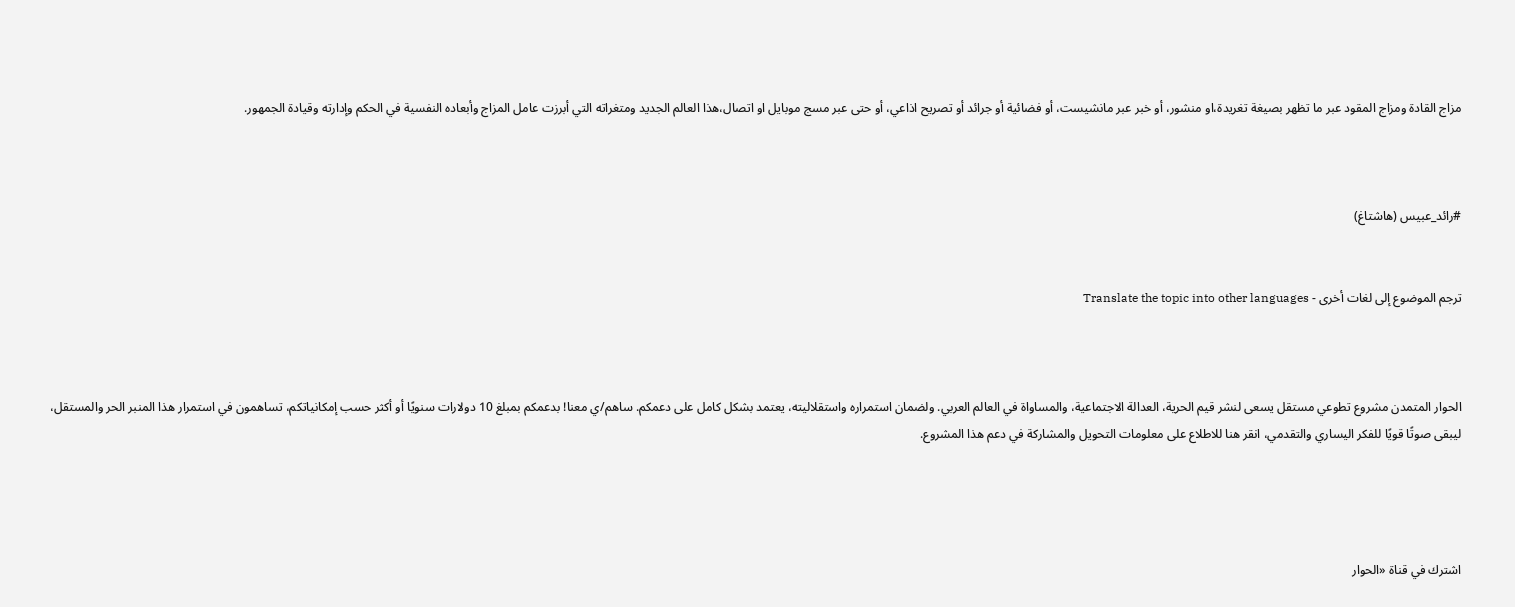مزاج القادة ومزاج المقود عبر ما تظهر بصيغة تغريدة،او منشور، أو خبر عبر مانشيست، أو فضائية أو جرائد أو تصريح اذاعي، أو حتى عبر مسج موبايل او اتصال،هذا العالم الجديد ومتغراته التي أبرزت عامل المزاج وأبعاده النفسية في الحكم وإدارته وقيادة الجمهور.



#رائد_عبيس (هاشتاغ)


ترجم الموضوع إلى لغات أخرى - Translate the topic into other languages



الحوار المتمدن مشروع تطوعي مستقل يسعى لنشر قيم الحرية، العدالة الاجتماعية، والمساواة في العالم العربي. ولضمان استمراره واستقلاليته، يعتمد بشكل كامل على دعمكم. ساهم/ي معنا! بدعمكم بمبلغ 10 دولارات سنويًا أو أكثر حسب إمكانياتكم، تساهمون في استمرار هذا المنبر الحر والمستقل، ليبقى صوتًا قويًا للفكر اليساري والتقدمي، انقر هنا للاطلاع على معلومات التحويل والمشاركة في دعم هذا المشروع.




اشترك في قناة «الحوار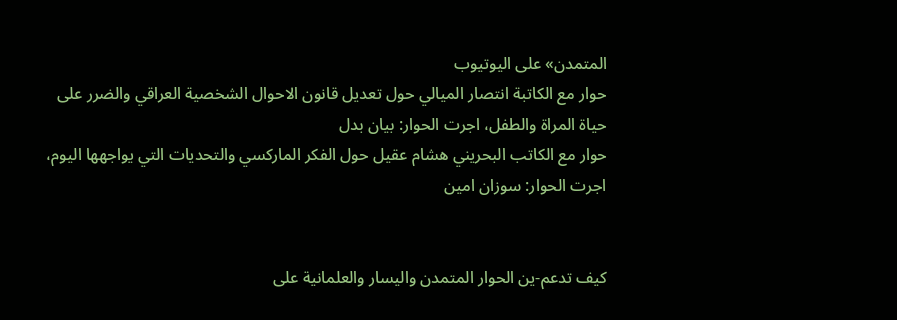المتمدن» على اليوتيوب
حوار مع الكاتبة انتصار الميالي حول تعديل قانون الاحوال الشخصية العراقي والضرر على حياة المراة والطفل، اجرت الحوار: بيان بدل
حوار مع الكاتب البحريني هشام عقيل حول الفكر الماركسي والتحديات التي يواجهها اليوم، اجرت الحوار: سوزان امين


كيف تدعم-ين الحوار المتمدن واليسار والعلمانية على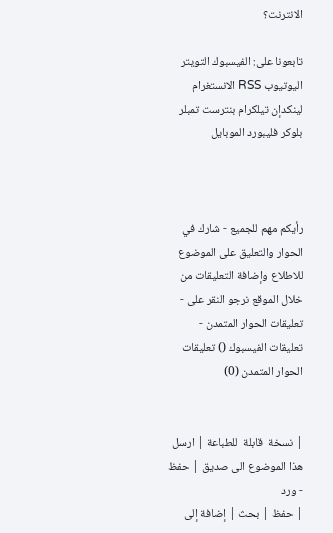الانترنت؟

تابعونا على: الفيسبوك التويتر اليوتيوب RSS الانستغرام لينكدإن تيلكرام بنترست تمبلر بلوكر فليبورد الموبايل



رأيكم مهم للجميع - شارك في الحوار والتعليق على الموضوع
للاطلاع وإضافة التعليقات من خلال الموقع نرجو النقر على - تعليقات الحوار المتمدن -
تعليقات الفيسبوك () تعليقات الحوار المتمدن (0)


| نسخة  قابلة  للطباعة | ارسل هذا الموضوع الى صديق | حفظ - ورد
| حفظ | بحث | إضافة إلى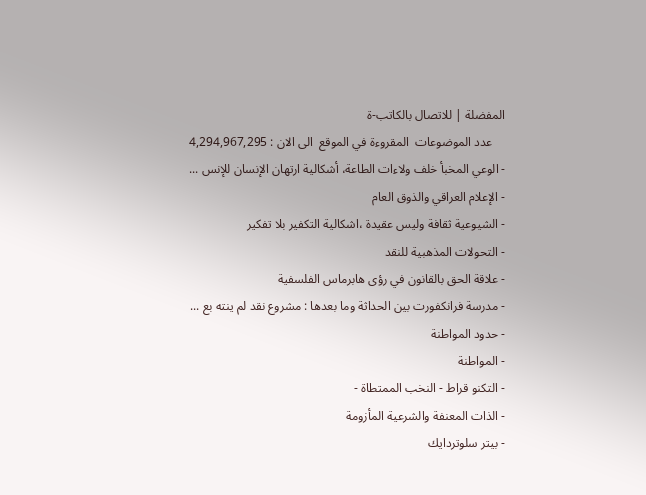المفضلة | للاتصال بالكاتب-ة
    عدد الموضوعات  المقروءة في الموقع  الى الان : 4,294,967,295
- الوعي المخبأ خلف ولاءات الطاعة، أشكالية ارتهان الإنسان للإنس ...
- الإعلام العراقي والذوق العام
- الشيوعية ثقافة وليس عقيدة ،اشكالية التكفير بلا تفكير
- التحولات المذهبية للنقد
- علاقة الحق بالقانون في رؤى هابرماس الفلسفية
- مدرسة فرانكفورت بين الحداثة وما بعدها : مشروع نقد لم ينته بع ...
- حدود المواطنة
- المواطنة
- التكنو قراط - النخب الممتطاة -
- الذات المعنفة والشرعية المأزومة
- بيتر سلوتردايك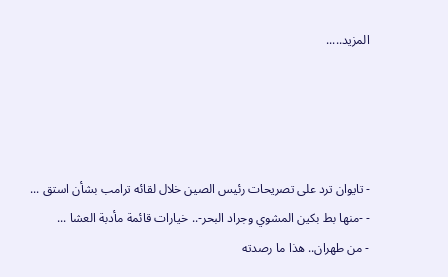المزيد.....




- تايوان ترد على تصريحات رئيس الصين خلال لقائه ترامب بشأن استق ...
- -منها بط بكين المشوي وجراد البحر-.. خيارات قائمة مأدبة العشا ...
- من طهران.. هذا ما رصدته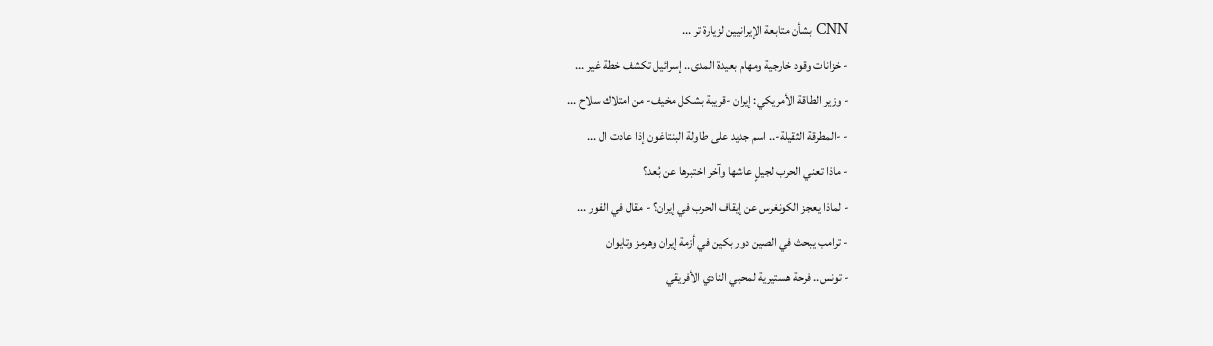CNN بشأن متابعة الإيرانيين لزيارة تر ...
- خزانات وقود خارجية ومهام بعيدة المدى.. إسرائيل تكشف خطة غير ...
- وزير الطاقة الأمريكي: إيران -قريبة بشكل مخيف- من امتلاك سلاح ...
- -المطرقة الثقيلة-.. اسم جديد على طاولة البنتاغون إذا عادت ال ...
- ماذا تعني الحرب لجيلٍ عاشها وآخر اختبرها عن بُعد؟
- لماذا يعجز الكونغرس عن إيقاف الحرب في إيران؟ - مقال في الفور ...
- ترامب يبحث في الصين دور بكين في أزمة إيران وهرمز وتايوان
- تونس.. فرحة هستيرية لمحبي النادي الأفريقي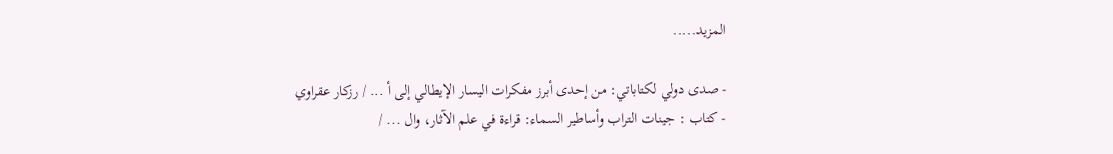المزيد.....

- صدى دولي لكتاباتي: من إحدى أبرز مفكرات اليسار الإيطالي إلى أ ... / رزكار عقراوي
- كتاب : جينات التراب وأساطير السماء: قراءة في علم الآثار، وال ... /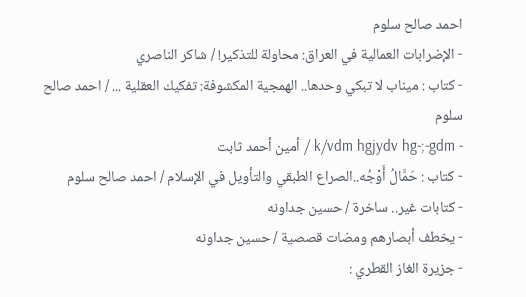احمد صالح سلوم
- الإضرابات العمالية في العراق: محاولة للتذكير! / شاكر الناصري
- كتاب : ميناب لا تبكي وحدها.. الهمجية المكشوفة: تفكيك العقلية ... / احمد صالح سلوم
- k/vdm hgjydv hg-;-gdm / أمين أحمد ثابت
- كتاب : حَمَّالُ أَوْجُه..الصراع الطبقي والتأويل في الإسلام / احمد صالح سلوم
- كتابات غير.. ساخرة / حسين جداونه
- يخطف أبصارهم ومضات قصصية / حسين جداونه
- جزيرة الغاز القطري :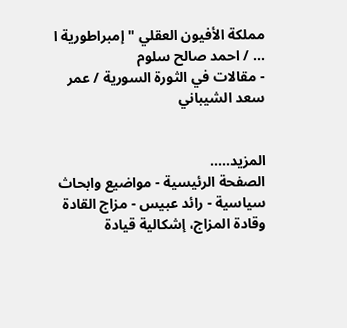مملكة الأفيون العقلي " إمبراطورية ا ... / احمد صالح سلوم
- مقالات في الثورة السورية / عمر سعد الشيباني


المزيد.....
الصفحة الرئيسية - مواضيع وابحاث سياسية - رائد عبيس - مزاج القادة وقادة المزاج، إشكالية قيادة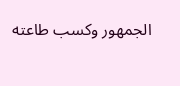الجمهور وكسب طاعته